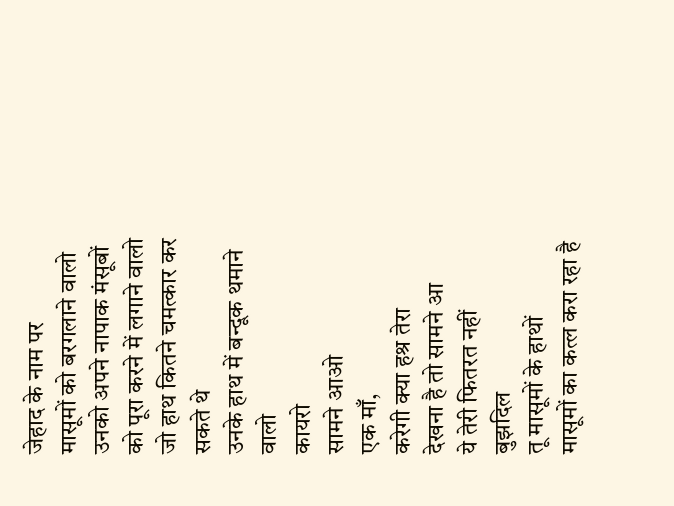जेहाद के नाम पर
मासूमों को बरगलाने वालो
उनको अपने नापाक मंसूबों
को पूरा करने में लगाने वालो
जो हाथ कितने चमत्कार कर सकते थे
उनके हाथ में बन्दूक थमाने वालो
कायरो
सामने आओ
एक माँ,
करेगी क्या हश्र तेरा
देखना है तो सामने आ
ये तेरी फितरत नहीं
बुझदिल
तू मासूमों के हाथों
मासूमों का कत्ल करा रहा है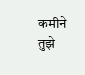कमीने
तुझे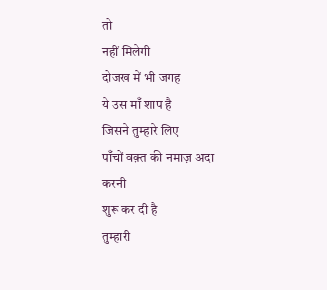तो
नहीं मिलेगी
दोजख में भी जगह
ये उस माँ शाप है
जिसने तुम्हारे लिए
पाँचों वक़्त की नमाज़ अदा करनी
शुरू कर दी है
तुम्हारी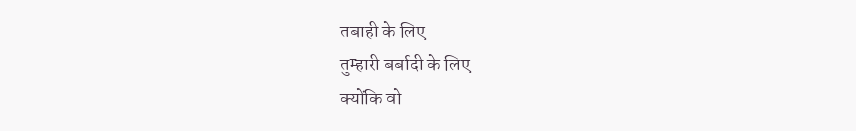तबाही के लिए
तुम्हारी बर्बादी के लिए
क्योंकि वो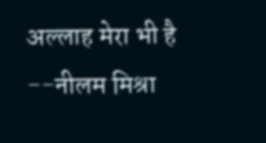अल्लाह मेरा भी है
--नीलम मिश्रा